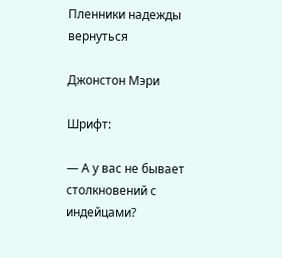Пленники надежды
вернуться

Джонстон Мэри

Шрифт:

— А у вас не бывает столкновений с индейцами?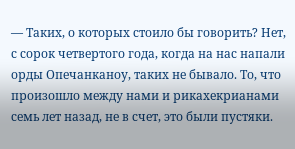— Таких, о которых стоило бы говорить? Нет, с сорок четвертого года, когда на нас напали орды Опечанканоу, таких не бывало. То, что произошло между нами и рикахекрианами семь лет назад, не в счет, это были пустяки.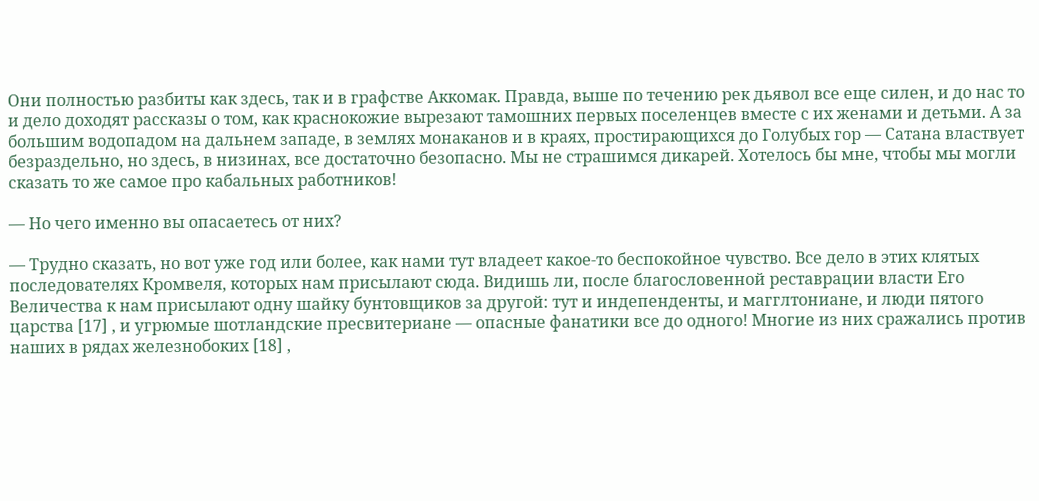Они полностью разбиты как здесь, так и в графстве Аккомак. Правда, выше по течению рек дьявол все еще силен, и до нас то и дело доходят рассказы о том, как краснокожие вырезают тамошних первых поселенцев вместе с их женами и детьми. А за большим водопадом на дальнем западе, в землях монаканов и в краях, простирающихся до Голубых гор — Сатана властвует безраздельно, но здесь, в низинах, все достаточно безопасно. Мы не страшимся дикарей. Хотелось бы мне, чтобы мы могли сказать то же самое про кабальных работников!

— Но чего именно вы опасаетесь от них?

— Трудно сказать, но вот уже год или более, как нами тут владеет какое-то беспокойное чувство. Все дело в этих клятых последователях Кромвеля, которых нам присылают сюда. Видишь ли, после благословенной реставрации власти Его Величества к нам присылают одну шайку бунтовщиков за другой: тут и индепенденты, и магглтониане, и люди пятого царства [17] , и угрюмые шотландские пресвитериане — опасные фанатики все до одного! Многие из них сражались против наших в рядах железнобоких [18] ,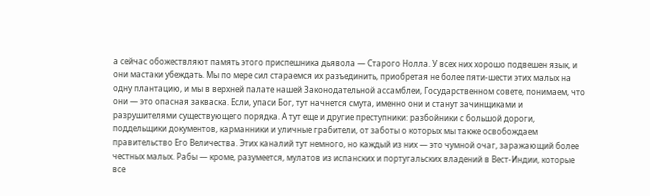а сейчас обожествляют память этого приспешника дьявола — Старого Нолла. У всех них хорошо подвешен язык, и они мастаки убеждать. Мы по мере сил стараемся их разъединить, приобретая не более пяти-шести этих малых на одну плантацию, и мы в верхней палате нашей Законодательной ассамблеи, Государственном совете, понимаем, что они — это опасная закваска. Если, упаси Бог, тут начнется смута, именно они и станут зачинщиками и разрушителями существующего порядка. А тут еще и другие преступники: разбойники с большой дороги, поддельщики документов, карманники и уличные грабители, от заботы о которых мы также освобождаем правительство Его Величества. Этих каналий тут немного, но каждый из них — это чумной очаг, заражающий более честных малых. Рабы — кроме, разумеется, мулатов из испанских и португальских владений в Вест-Индии, которые все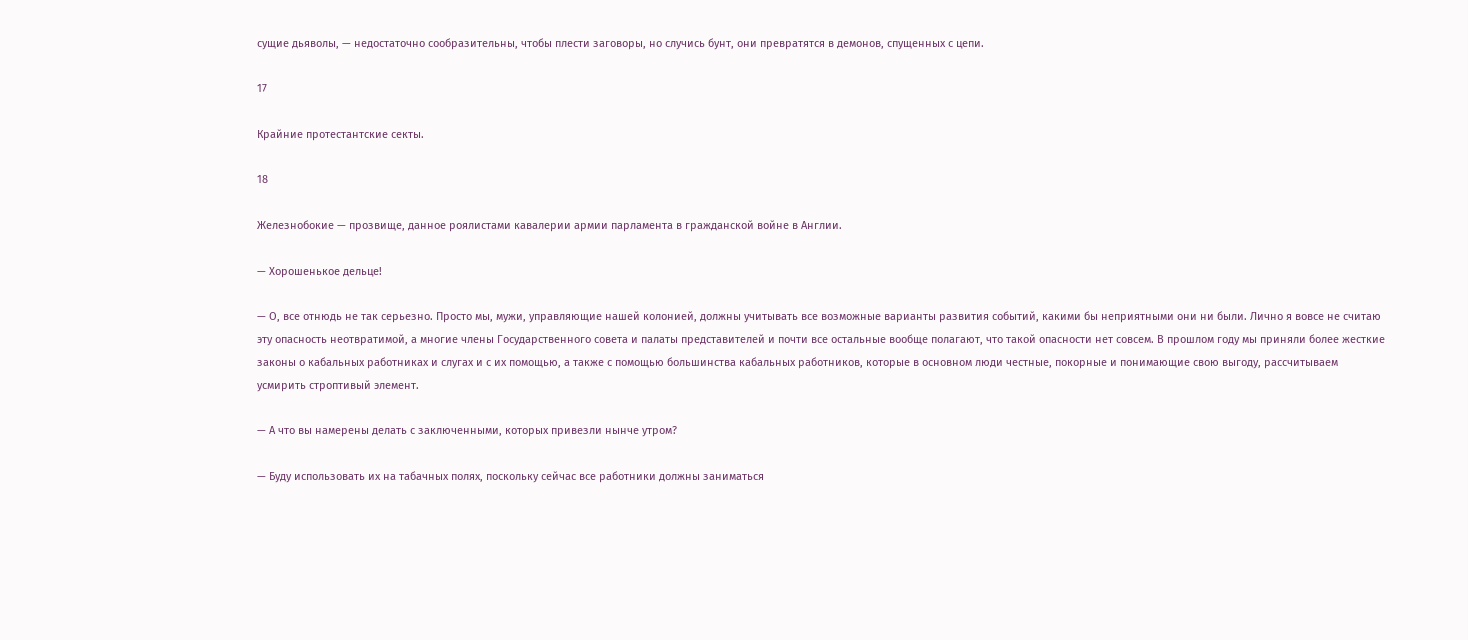сущие дьяволы, — недостаточно сообразительны, чтобы плести заговоры, но случись бунт, они превратятся в демонов, спущенных с цепи.

17

Крайние протестантские секты.

18

Железнобокие — прозвище, данное роялистами кавалерии армии парламента в гражданской войне в Англии.

— Хорошенькое дельце!

— О, все отнюдь не так серьезно. Просто мы, мужи, управляющие нашей колонией, должны учитывать все возможные варианты развития событий, какими бы неприятными они ни были. Лично я вовсе не считаю эту опасность неотвратимой, а многие члены Государственного совета и палаты представителей и почти все остальные вообще полагают, что такой опасности нет совсем. В прошлом году мы приняли более жесткие законы о кабальных работниках и слугах и с их помощью, а также с помощью большинства кабальных работников, которые в основном люди честные, покорные и понимающие свою выгоду, рассчитываем усмирить строптивый элемент.

— А что вы намерены делать с заключенными, которых привезли нынче утром?

— Буду использовать их на табачных полях, поскольку сейчас все работники должны заниматься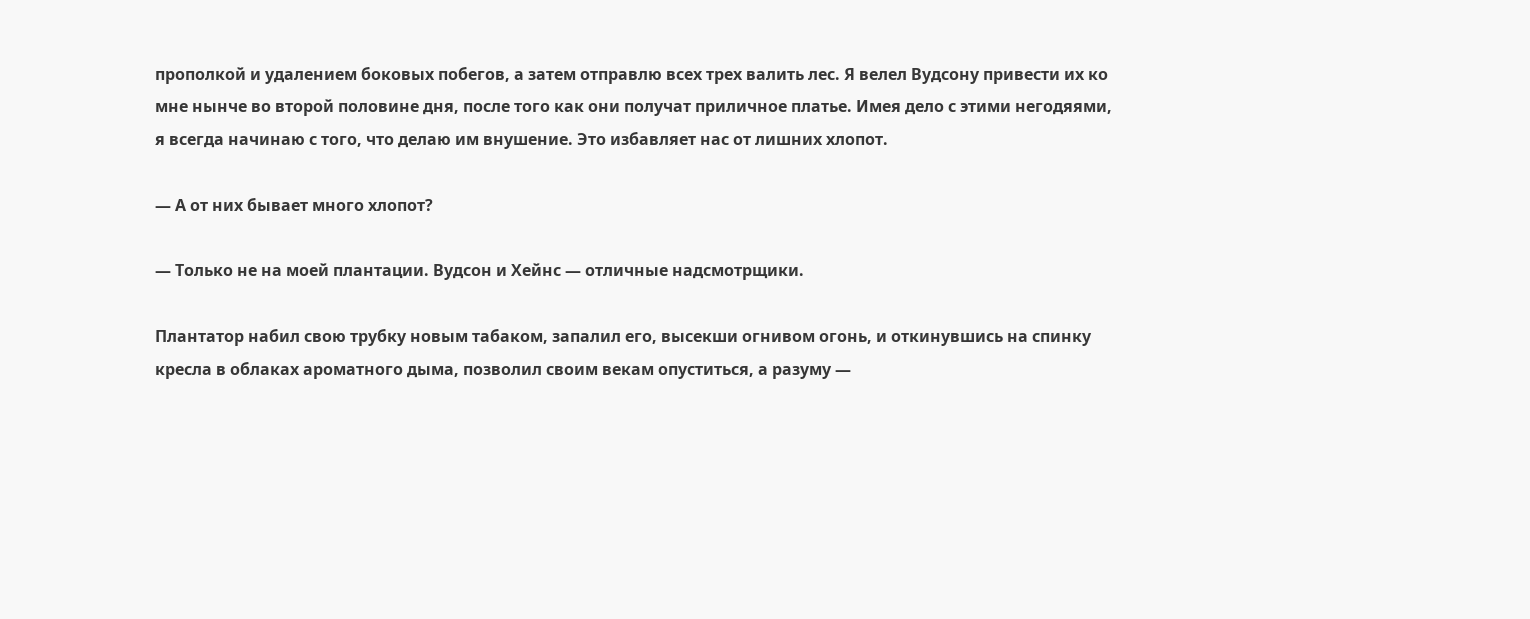прополкой и удалением боковых побегов, а затем отправлю всех трех валить лес. Я велел Вудсону привести их ко мне нынче во второй половине дня, после того как они получат приличное платье. Имея дело с этими негодяями, я всегда начинаю с того, что делаю им внушение. Это избавляет нас от лишних хлопот.

— А от них бывает много хлопот?

— Только не на моей плантации. Вудсон и Хейнс — отличные надсмотрщики.

Плантатор набил свою трубку новым табаком, запалил его, высекши огнивом огонь, и откинувшись на спинку кресла в облаках ароматного дыма, позволил своим векам опуститься, а разуму —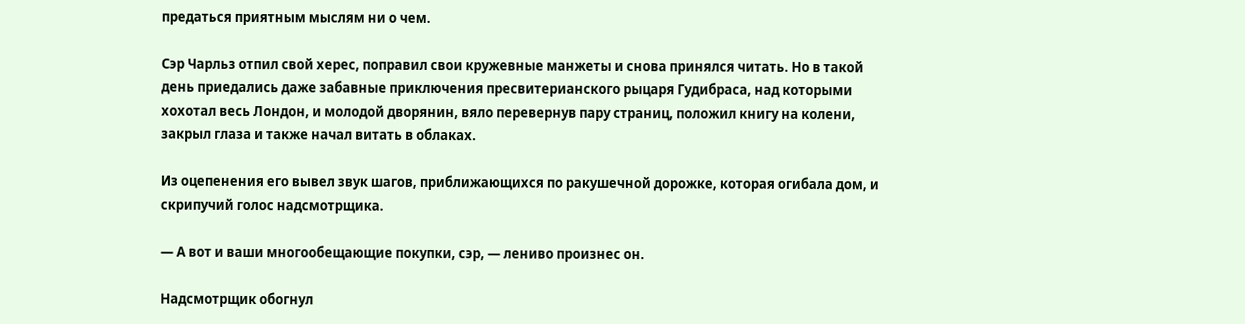предаться приятным мыслям ни о чем.

Сэр Чарльз отпил свой херес, поправил свои кружевные манжеты и снова принялся читать. Но в такой день приедались даже забавные приключения пресвитерианского рыцаря Гудибраса, над которыми хохотал весь Лондон, и молодой дворянин, вяло перевернув пару страниц, положил книгу на колени, закрыл глаза и также начал витать в облаках.

Из оцепенения его вывел звук шагов, приближающихся по ракушечной дорожке, которая огибала дом, и скрипучий голос надсмотрщика.

— А вот и ваши многообещающие покупки, сэр, — лениво произнес он.

Надсмотрщик обогнул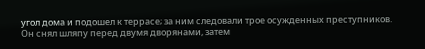угол дома и подошел к террасе; за ним следовали трое осужденных преступников. Он снял шляпу перед двумя дворянами, затем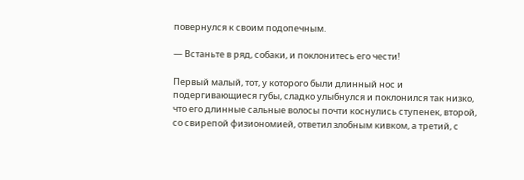повернулся к своим подопечным.

— Встаньте в ряд, собаки, и поклонитесь его чести!

Первый малый, тот, у которого были длинный нос и подергивающиеся губы, сладко улыбнулся и поклонился так низко, что его длинные сальные волосы почти коснулись ступенек, второй, со свирепой физиономией, ответил злобным кивком, а третий, с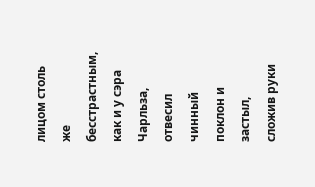лицом столь же бесстрастным, как и у сэра Чарльза, отвесил чинный поклон и застыл, сложив руки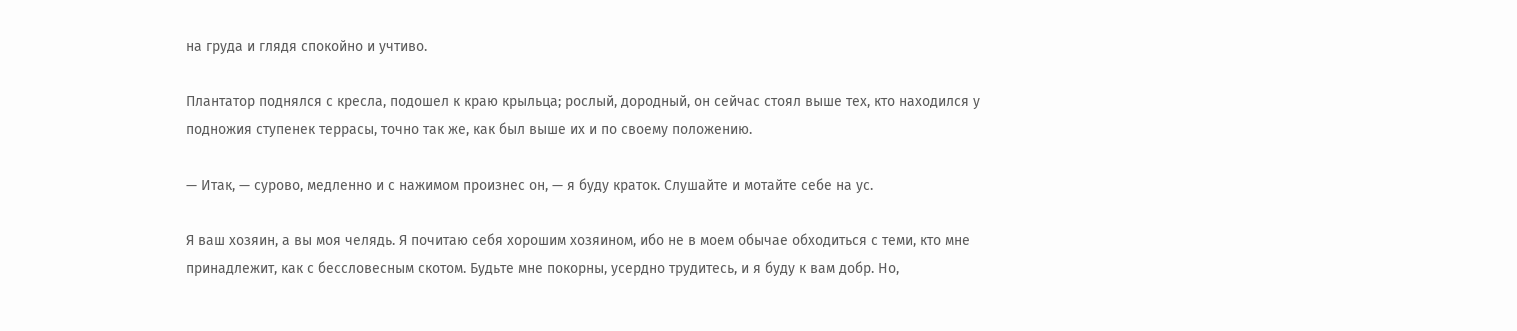на груда и глядя спокойно и учтиво.

Плантатор поднялся с кресла, подошел к краю крыльца; рослый, дородный, он сейчас стоял выше тех, кто находился у подножия ступенек террасы, точно так же, как был выше их и по своему положению.

— Итак, — сурово, медленно и с нажимом произнес он, — я буду краток. Слушайте и мотайте себе на ус.

Я ваш хозяин, а вы моя челядь. Я почитаю себя хорошим хозяином, ибо не в моем обычае обходиться с теми, кто мне принадлежит, как с бессловесным скотом. Будьте мне покорны, усердно трудитесь, и я буду к вам добр. Но,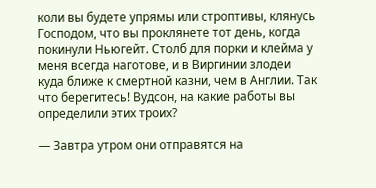коли вы будете упрямы или строптивы, клянусь Господом, что вы проклянете тот день, когда покинули Ньюгейт. Столб для порки и клейма у меня всегда наготове, и в Виргинии злодеи куда ближе к смертной казни, чем в Англии. Так что берегитесь! Вудсон, на какие работы вы определили этих троих?

— Завтра утром они отправятся на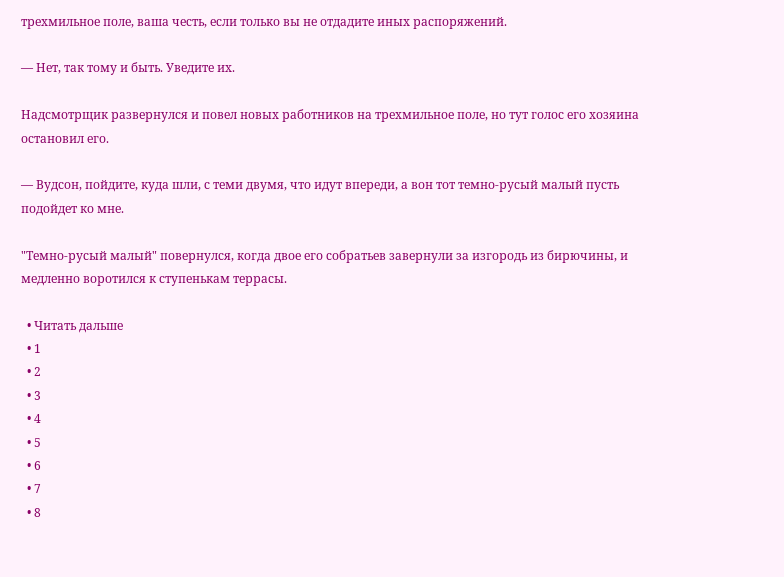трехмильное поле, ваша честь, если только вы не отдадите иных распоряжений.

— Нет, так тому и быть. Уведите их.

Надсмотрщик развернулся и повел новых работников на трехмильное поле, но тут голос его хозяина остановил его.

— Вудсон, пойдите, куда шли, с теми двумя, что идут впереди, а вон тот темно-русый малый пусть подойдет ко мне.

"Темно-русый малый" повернулся, когда двое его собратьев завернули за изгородь из бирючины, и медленно воротился к ступенькам террасы.

  • Читать дальше
  • 1
  • 2
  • 3
  • 4
  • 5
  • 6
  • 7
  • 8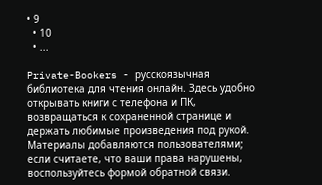• 9
  • 10
  • ...

Private-Bookers - русскоязычная библиотека для чтения онлайн. Здесь удобно открывать книги с телефона и ПК, возвращаться к сохраненной странице и держать любимые произведения под рукой. Материалы добавляются пользователями; если считаете, что ваши права нарушены, воспользуйтесь формой обратной связи.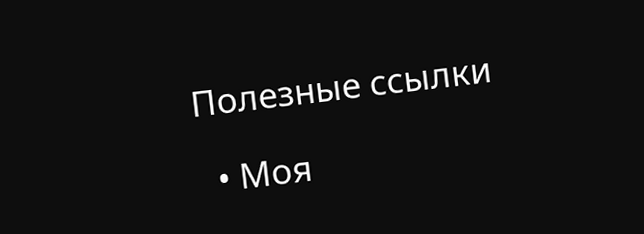Полезные ссылки

  • Моя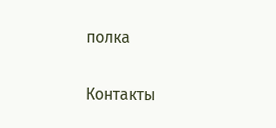полка

Контакты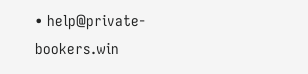• help@private-bookers.win